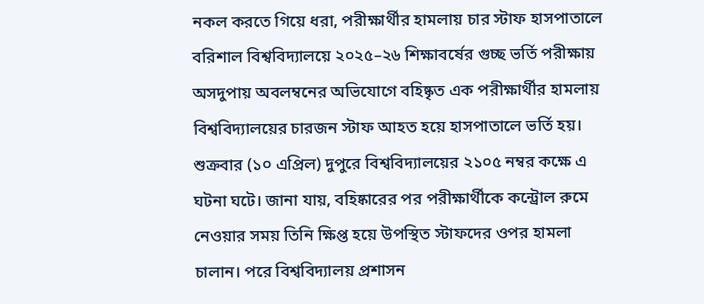নকল করতে গিয়ে ধরা, পরীক্ষার্থীর হামলায় চার স্টাফ হাসপাতালে
বরিশাল বিশ্ববিদ্যালয়ে ২০২৫–২৬ শিক্ষাবর্ষের গুচ্ছ ভর্তি পরীক্ষায় অসদুপায় অবলম্বনের অভিযোগে বহিষ্কৃত এক পরীক্ষার্থীর হামলায় বিশ্ববিদ্যালয়ের চারজন স্টাফ আহত হয়ে হাসপাতালে ভর্তি হয়। শুক্রবার (১০ এপ্রিল) দুপুরে বিশ্ববিদ্যালয়ের ২১০৫ নম্বর কক্ষে এ ঘটনা ঘটে। জানা যায়, বহিষ্কারের পর পরীক্ষার্থীকে কন্ট্রোল রুমে নেওয়ার সময় তিনি ক্ষিপ্ত হয়ে উপস্থিত স্টাফদের ওপর হামলা চালান। পরে বিশ্ববিদ্যালয় প্রশাসন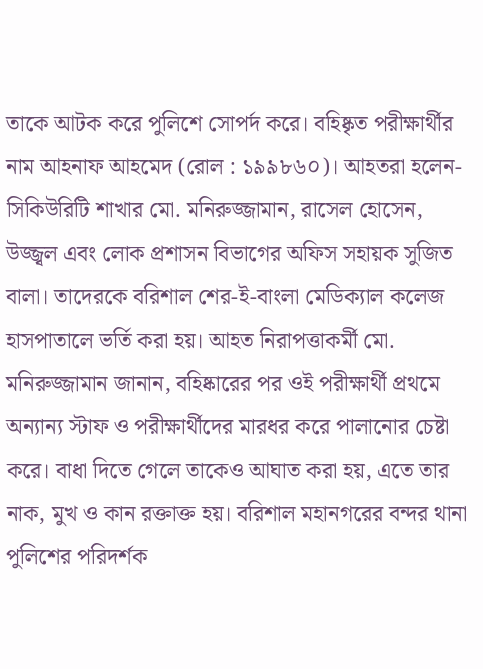তাকে আটক করে পুলিশে সোপর্দ করে। বহিষ্কৃত পরীক্ষার্থীর নাম আহনাফ আহমেদ (রোল : ১৯৯৮৬০)। আহতরা হলেন- সিকিউরিটি শাখার মো. মনিরুজ্জামান, রাসেল হোসেন, উজ্জ্বল এবং লোক প্রশাসন বিভাগের অফিস সহায়ক সুজিত বালা। তাদেরকে বরিশাল শের-ই-বাংলা মেডিক্যাল কলেজ হাসপাতালে ভর্তি করা হয়। আহত নিরাপত্তাকর্মী মো. মনিরুজ্জামান জানান, বহিষ্কারের পর ওই পরীক্ষার্থী প্রথমে অন্যান্য স্টাফ ও পরীক্ষার্থীদের মারধর করে পালানোর চেষ্টা করে। বাধা দিতে গেলে তাকেও আঘাত করা হয়, এতে তার নাক, মুখ ও কান রক্তাক্ত হয়। বরিশাল মহানগরের বন্দর থানা পুলিশের পরিদর্শক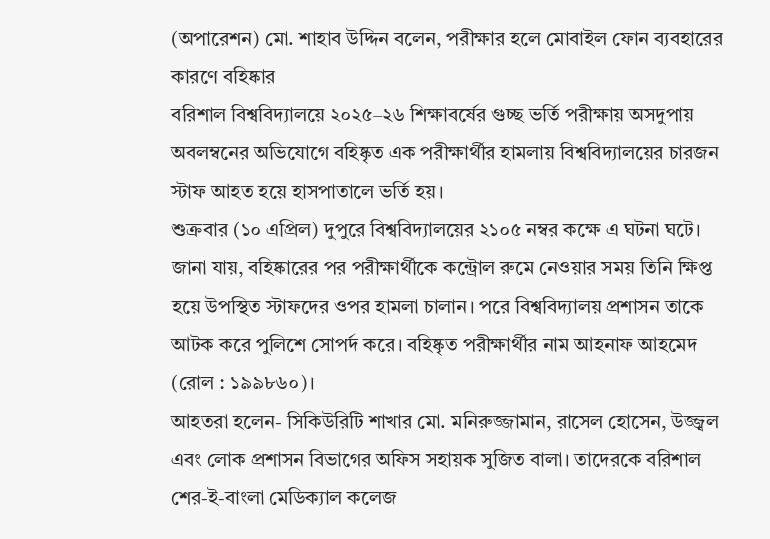(অপারেশন) মো. শাহাব উদ্দিন বলেন, পরীক্ষার হলে মোবাইল ফোন ব্যবহারের কারণে বহিষ্কার
বরিশাল বিশ্ববিদ্যালয়ে ২০২৫–২৬ শিক্ষাবর্ষের গুচ্ছ ভর্তি পরীক্ষায় অসদুপায় অবলম্বনের অভিযোগে বহিষ্কৃত এক পরীক্ষার্থীর হামলায় বিশ্ববিদ্যালয়ের চারজন স্টাফ আহত হয়ে হাসপাতালে ভর্তি হয়।
শুক্রবার (১০ এপ্রিল) দুপুরে বিশ্ববিদ্যালয়ের ২১০৫ নম্বর কক্ষে এ ঘটনা ঘটে।
জানা যায়, বহিষ্কারের পর পরীক্ষার্থীকে কন্ট্রোল রুমে নেওয়ার সময় তিনি ক্ষিপ্ত হয়ে উপস্থিত স্টাফদের ওপর হামলা চালান। পরে বিশ্ববিদ্যালয় প্রশাসন তাকে আটক করে পুলিশে সোপর্দ করে। বহিষ্কৃত পরীক্ষার্থীর নাম আহনাফ আহমেদ (রোল : ১৯৯৮৬০)।
আহতরা হলেন- সিকিউরিটি শাখার মো. মনিরুজ্জামান, রাসেল হোসেন, উজ্জ্বল এবং লোক প্রশাসন বিভাগের অফিস সহায়ক সুজিত বালা। তাদেরকে বরিশাল শের-ই-বাংলা মেডিক্যাল কলেজ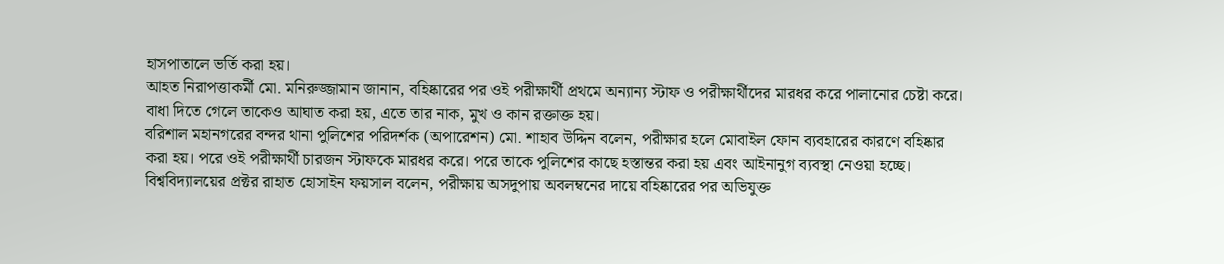হাসপাতালে ভর্তি করা হয়।
আহত নিরাপত্তাকর্মী মো. মনিরুজ্জামান জানান, বহিষ্কারের পর ওই পরীক্ষার্থী প্রথমে অন্যান্য স্টাফ ও পরীক্ষার্থীদের মারধর করে পালানোর চেষ্টা করে। বাধা দিতে গেলে তাকেও আঘাত করা হয়, এতে তার নাক, মুখ ও কান রক্তাক্ত হয়।
বরিশাল মহানগরের বন্দর থানা পুলিশের পরিদর্শক (অপারেশন) মো. শাহাব উদ্দিন বলেন, পরীক্ষার হলে মোবাইল ফোন ব্যবহারের কারণে বহিষ্কার করা হয়। পরে ওই পরীক্ষার্থী চারজন স্টাফকে মারধর করে। পরে তাকে পুলিশের কাছে হস্তান্তর করা হয় এবং আইনানুগ ব্যবস্থা নেওয়া হচ্ছে।
বিশ্ববিদ্যালয়ের প্রক্টর রাহাত হোসাইন ফয়সাল বলেন, পরীক্ষায় অসদুপায় অবলম্বনের দায়ে বহিষ্কারের পর অভিযুক্ত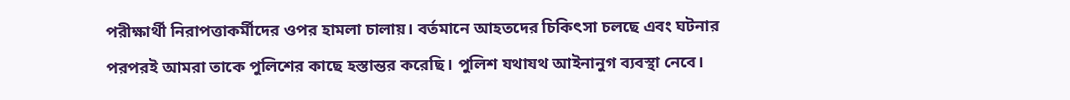পরীক্ষার্থী নিরাপত্তাকর্মীদের ওপর হামলা চালায়। বর্তমানে আহতদের চিকিৎসা চলছে এবং ঘটনার পরপরই আমরা তাকে পুলিশের কাছে হস্তান্তর করেছি। পুলিশ যথাযথ আইনানুগ ব্যবস্থা নেবে।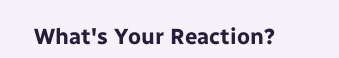What's Your Reaction?